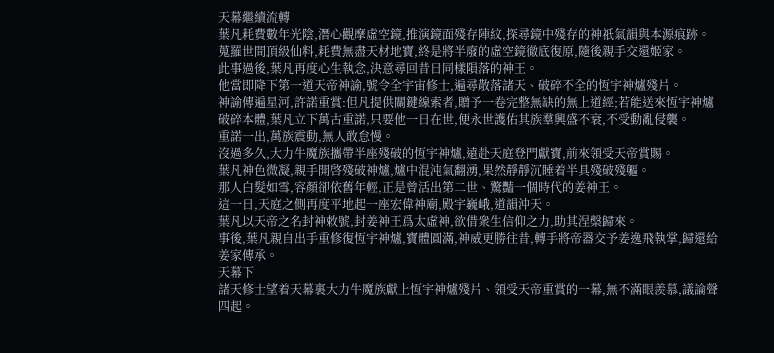天幕繼續流轉
葉凡耗費數年光陰,潛心觀摩虛空鏡,推演鏡面殘存陣紋,探尋鏡中殘存的神祇氣韻與本源痕跡。
蒐羅世間頂級仙料,耗費無盡天材地寶,終是將半廢的虛空鏡徹底復原,隨後親手交還姬家。
此事過後,葉凡再度心生執念,決意尋回昔日同樣隕落的神王。
他當即降下第一道天帝神諭,號令全宇宙修士,遍尋散落諸天、破碎不全的恆宇神爐殘片。
神諭傳遍星河,許諾重賞:但凡提供關鍵線索者,贈予一卷完整無缺的無上道經;若能送來恆宇神爐破碎本體,葉凡立下萬古重諾,只要他一日在世,便永世護佑其族羣興盛不衰,不受動亂侵襲。
重諾一出,萬族震動,無人敢怠慢。
沒過多久,大力牛魔族攜帶半座殘破的恆宇神爐,遠赴天庭登門獻寶,前來領受天帝賞賜。
葉凡神色微凝,親手開啓殘破神爐,爐中混沌氣翻湧,果然靜靜沉睡着半具殘破殘軀。
那人白髮如雪,容顏卻依舊年輕,正是曾活出第二世、驚豔一個時代的姜神王。
這一日,天庭之側再度平地起一座宏偉神廟,殿宇巍峨,道韻沖天。
葉凡以天帝之名封神敕號,封姜神王爲太虛神,欲借衆生信仰之力,助其涅槃歸來。
事後,葉凡親自出手重修復恆宇神爐,寶體圓滿,神威更勝往昔,轉手將帝器交予姜逸飛執掌,歸還給姜家傳承。
天幕下
諸天修士望着天幕裏大力牛魔族獻上恆宇神爐殘片、領受天帝重賞的一幕,無不滿眼羨慕,議論聲四起。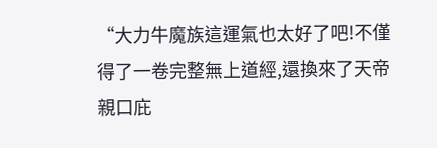“大力牛魔族這運氣也太好了吧!不僅得了一卷完整無上道經,還換來了天帝親口庇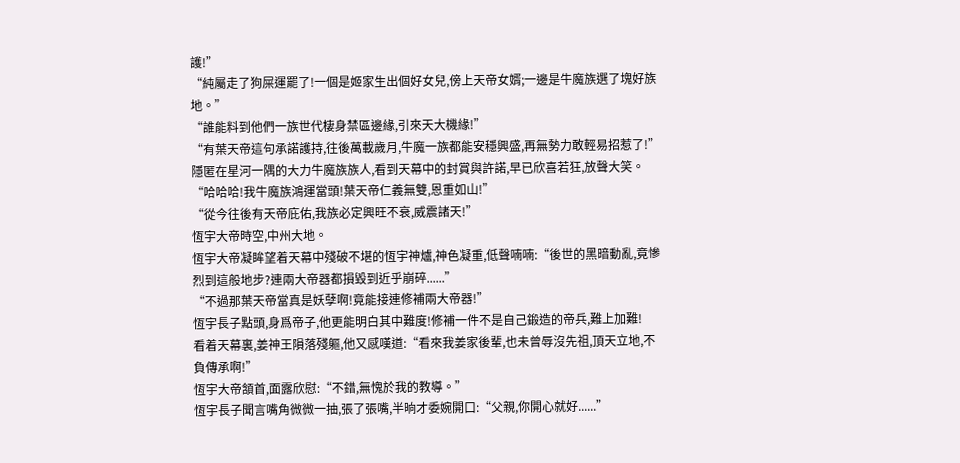護!”
“純屬走了狗屎運罷了!一個是姬家生出個好女兒,傍上天帝女婿;一邊是牛魔族選了塊好族地。”
“誰能料到他們一族世代棲身禁區邊緣,引來天大機緣!”
“有葉天帝這句承諾護持,往後萬載歲月,牛魔一族都能安穩興盛,再無勢力敢輕易招惹了!”
隱匿在星河一隅的大力牛魔族族人,看到天幕中的封賞與許諾,早已欣喜若狂,放聲大笑。
“哈哈哈!我牛魔族鴻運當頭!葉天帝仁義無雙,恩重如山!”
“從今往後有天帝庇佑,我族必定興旺不衰,威震諸天!”
恆宇大帝時空,中州大地。
恆宇大帝凝眸望着天幕中殘破不堪的恆宇神爐,神色凝重,低聲喃喃:“後世的黑暗動亂,竟慘烈到這般地步?連兩大帝器都損毀到近乎崩碎......”
“不過那葉天帝當真是妖孽啊!竟能接連修補兩大帝器!”
恆宇長子點頭,身爲帝子,他更能明白其中難度!修補一件不是自己鍛造的帝兵,難上加難!
看着天幕裏,姜神王隕落殘軀,他又感嘆道:“看來我姜家後輩,也未曾辱沒先祖,頂天立地,不負傳承啊!”
恆宇大帝頷首,面露欣慰:“不錯,無愧於我的教導。”
恆宇長子聞言嘴角微微一抽,張了張嘴,半晌才委婉開口:“父親,你開心就好......”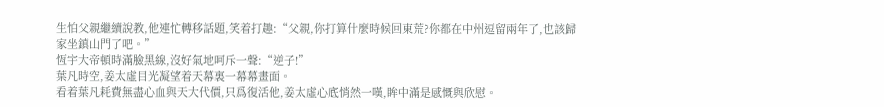生怕父親繼續說教,他連忙轉移話題,笑着打趣:“父親,你打算什麼時候回東荒?你都在中州逗留兩年了,也該歸家坐鎮山門了吧。”
恆宇大帝頓時滿臉黑線,沒好氣地呵斥一聲:“逆子!”
葉凡時空,姜太虛目光凝望着天幕裏一幕幕畫面。
看着葉凡耗費無盡心血與天大代價,只爲復活他,姜太虛心底悄然一嘆,眸中滿是感慨與欣慰。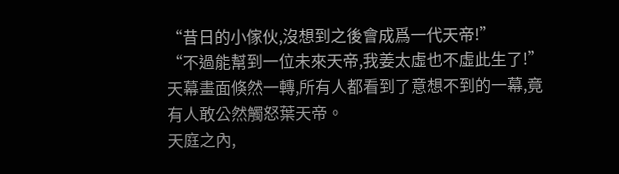“昔日的小傢伙,沒想到之後會成爲一代天帝!”
“不過能幫到一位未來天帝,我姜太虛也不虛此生了!”
天幕畫面倏然一轉,所有人都看到了意想不到的一幕,竟有人敢公然觸怒葉天帝。
天庭之內,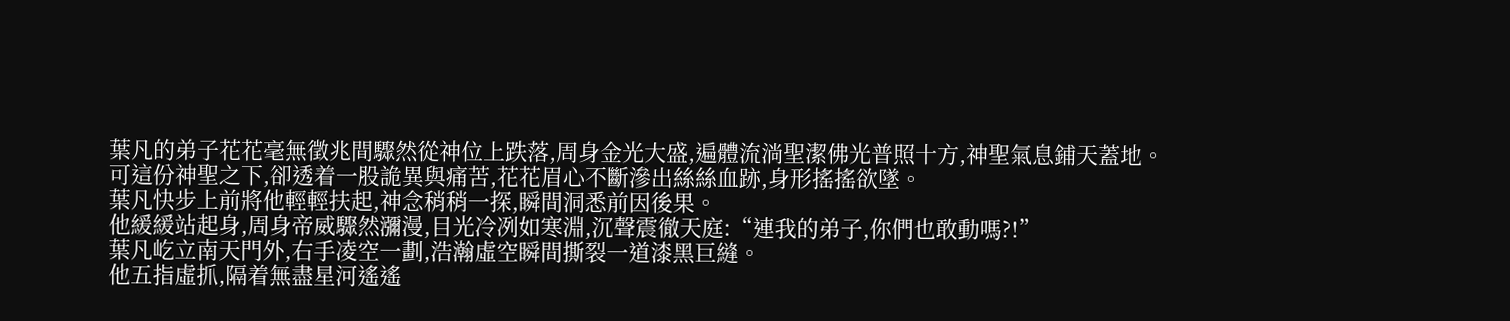葉凡的弟子花花毫無徵兆間驟然從神位上跌落,周身金光大盛,遍體流淌聖潔佛光普照十方,神聖氣息鋪天蓋地。
可這份神聖之下,卻透着一股詭異與痛苦,花花眉心不斷滲出絲絲血跡,身形搖搖欲墜。
葉凡快步上前將他輕輕扶起,神念稍稍一探,瞬間洞悉前因後果。
他緩緩站起身,周身帝威驟然瀰漫,目光冷冽如寒淵,沉聲震徹天庭:“連我的弟子,你們也敢動嗎?!”
葉凡屹立南天門外,右手凌空一劃,浩瀚虛空瞬間撕裂一道漆黑巨縫。
他五指虛抓,隔着無盡星河遙遙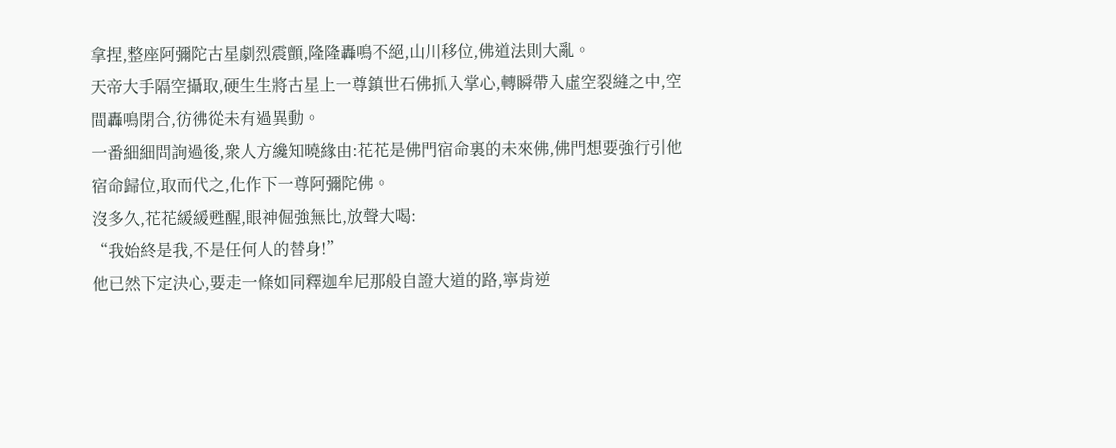拿捏,整座阿彌陀古星劇烈震顫,隆隆轟鳴不絕,山川移位,佛道法則大亂。
天帝大手隔空攝取,硬生生將古星上一尊鎮世石佛抓入掌心,轉瞬帶入虛空裂縫之中,空間轟鳴閉合,彷彿從未有過異動。
一番細細問詢過後,衆人方纔知曉緣由:花花是佛門宿命裏的未來佛,佛門想要強行引他宿命歸位,取而代之,化作下一尊阿彌陀佛。
沒多久,花花緩緩甦醒,眼神倔強無比,放聲大喝:
“我始終是我,不是任何人的替身!”
他已然下定決心,要走一條如同釋迦牟尼那般自證大道的路,寧肯逆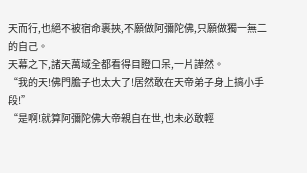天而行,也絕不被宿命裹挾,不願做阿彌陀佛,只願做獨一無二的自己。
天幕之下,諸天萬域全都看得目瞪口呆,一片譁然。
“我的天!佛門膽子也太大了!居然敢在天帝弟子身上搞小手段!”
“是啊!就算阿彌陀佛大帝親自在世,也未必敢輕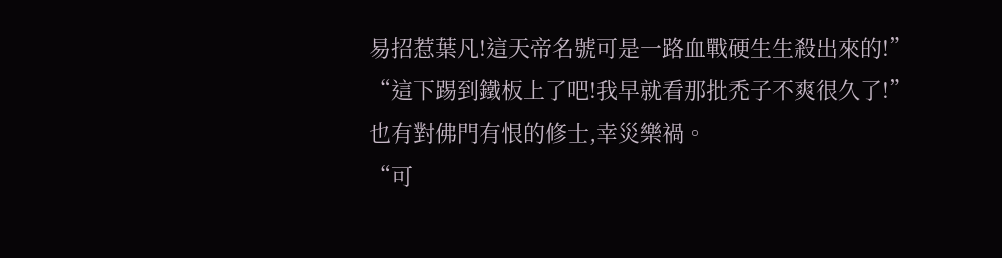易招惹葉凡!這天帝名號可是一路血戰硬生生殺出來的!”
“這下踢到鐵板上了吧!我早就看那批禿子不爽很久了!”
也有對佛門有恨的修士,幸災樂禍。
“可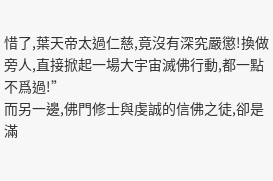惜了,葉天帝太過仁慈,竟沒有深究嚴懲!換做旁人,直接掀起一場大宇宙滅佛行動,都一點不爲過!”
而另一邊,佛門修士與虔誠的信佛之徒,卻是滿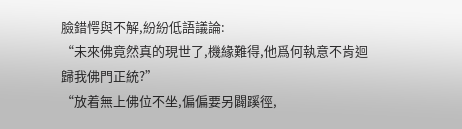臉錯愕與不解,紛紛低語議論:
“未來佛竟然真的現世了,機緣難得,他爲何執意不肯迴歸我佛門正統?”
“放着無上佛位不坐,偏偏要另闢蹊徑,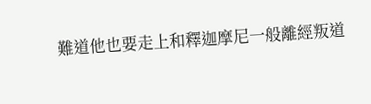難道他也要走上和釋迦摩尼一般離經叛道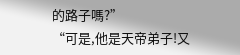的路子嗎?”
“可是,他是天帝弟子!又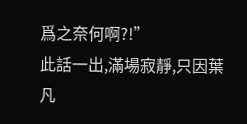爲之奈何啊?!”
此話一出,滿場寂靜,只因葉凡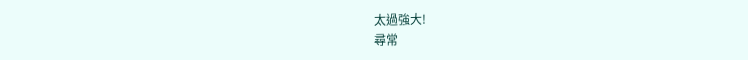太過強大!
尋常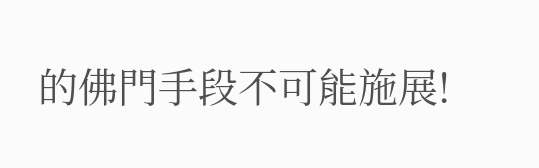的佛門手段不可能施展!